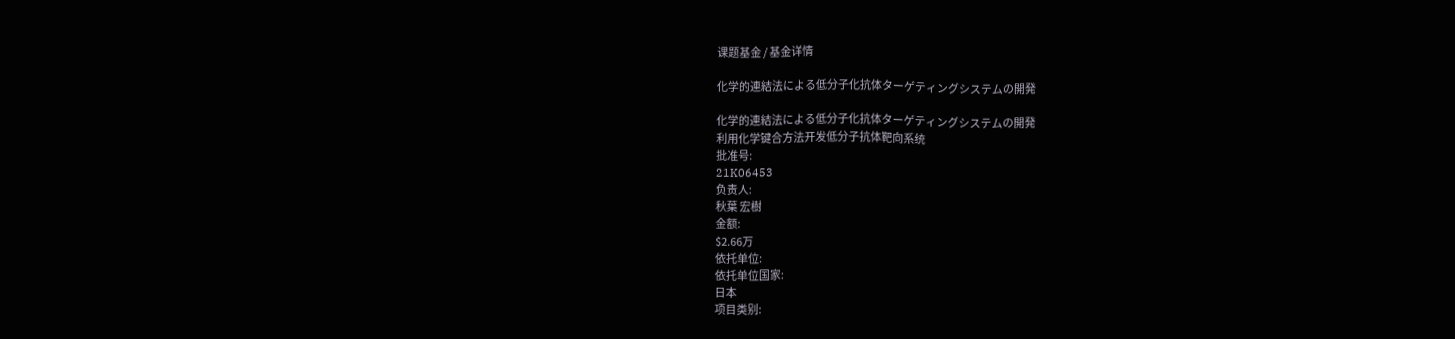课题基金 / 基金详情

化学的連結法による低分子化抗体ターゲティングシステムの開発

化学的連結法による低分子化抗体ターゲティングシステムの開発
利用化学键合方法开发低分子抗体靶向系统
批准号:
21K06453
负责人:
秋葉 宏樹
金额:
$2.66万
依托单位:
依托单位国家:
日本
项目类别: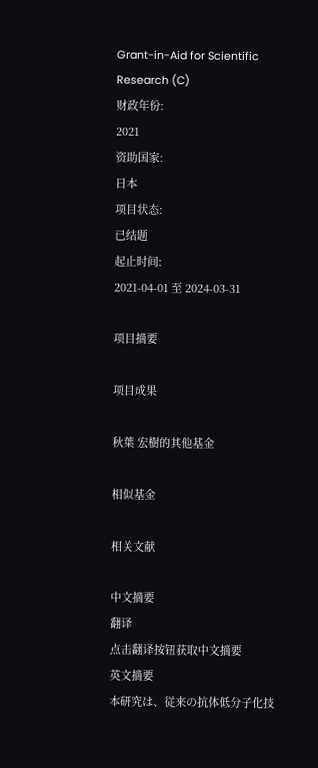Grant-in-Aid for Scientific Research (C)
财政年份:
2021
资助国家:
日本
项目状态:
已结题
起止时间:
2021-04-01 至 2024-03-31

项目摘要

项目成果

秋葉 宏樹的其他基金

相似基金

相关文献

中文摘要
翻译
点击翻译按钮获取中文摘要
英文摘要
本研究は、従来の抗体低分子化技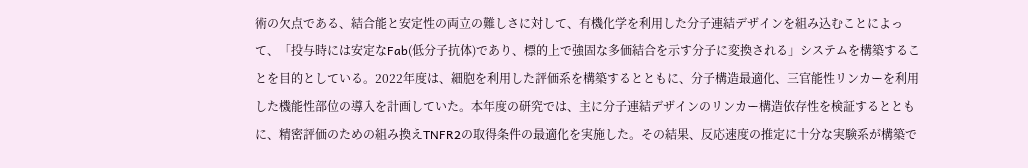術の欠点である、結合能と安定性の両立の難しさに対して、有機化学を利用した分子連結デザインを組み込むことによって、「投与時には安定なFab(低分子抗体)であり、標的上で強固な多価結合を示す分子に変換される」システムを構築することを目的としている。2022年度は、細胞を利用した評価系を構築するとともに、分子構造最適化、三官能性リンカーを利用した機能性部位の導入を計画していた。本年度の研究では、主に分子連結デザインのリンカー構造依存性を検証するとともに、精密評価のための組み換えTNFR2の取得条件の最適化を実施した。その結果、反応速度の推定に十分な実験系が構築で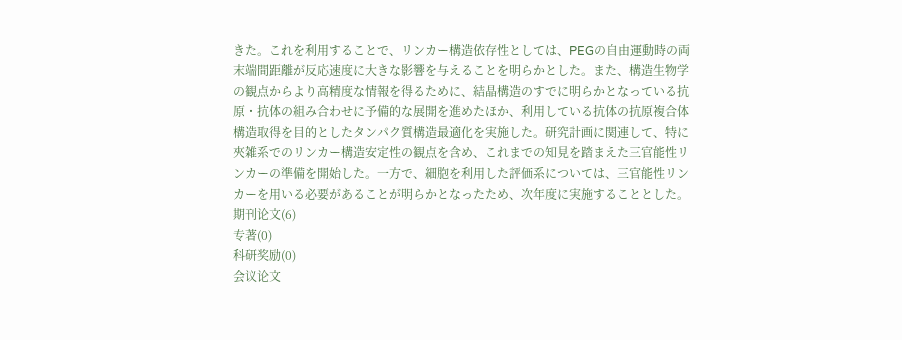きた。これを利用することで、リンカー構造依存性としては、PEGの自由運動時の両末端間距離が反応速度に大きな影響を与えることを明らかとした。また、構造生物学の観点からより高精度な情報を得るために、結晶構造のすでに明らかとなっている抗原・抗体の組み合わせに予備的な展開を進めたほか、利用している抗体の抗原複合体構造取得を目的としたタンパク質構造最適化を実施した。研究計画に関連して、特に夾雑系でのリンカー構造安定性の観点を含め、これまでの知見を踏まえた三官能性リンカーの準備を開始した。一方で、細胞を利用した評価系については、三官能性リンカーを用いる必要があることが明らかとなったため、次年度に実施することとした。
期刊论文(6)
专著(0)
科研奖励(0)
会议论文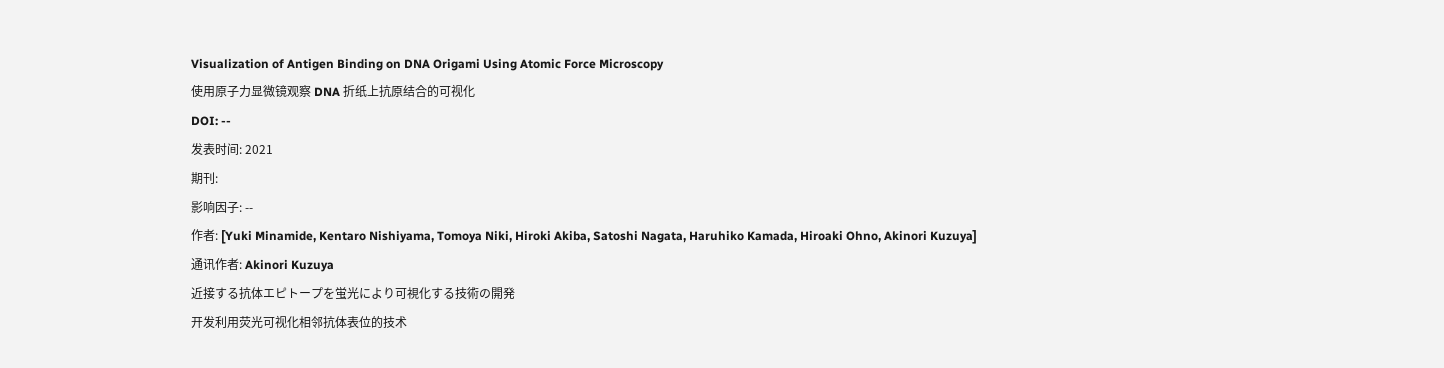Visualization of Antigen Binding on DNA Origami Using Atomic Force Microscopy
使用原子力显微镜观察 DNA 折纸上抗原结合的可视化
DOI: --
发表时间: 2021
期刊:
影响因子: --
作者: [Yuki Minamide, Kentaro Nishiyama, Tomoya Niki, Hiroki Akiba, Satoshi Nagata, Haruhiko Kamada, Hiroaki Ohno, Akinori Kuzuya]
通讯作者: Akinori Kuzuya
近接する抗体エピトープを蛍光により可視化する技術の開発
开发利用荧光可视化相邻抗体表位的技术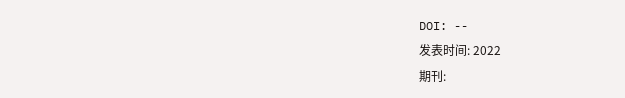DOI: --
发表时间: 2022
期刊: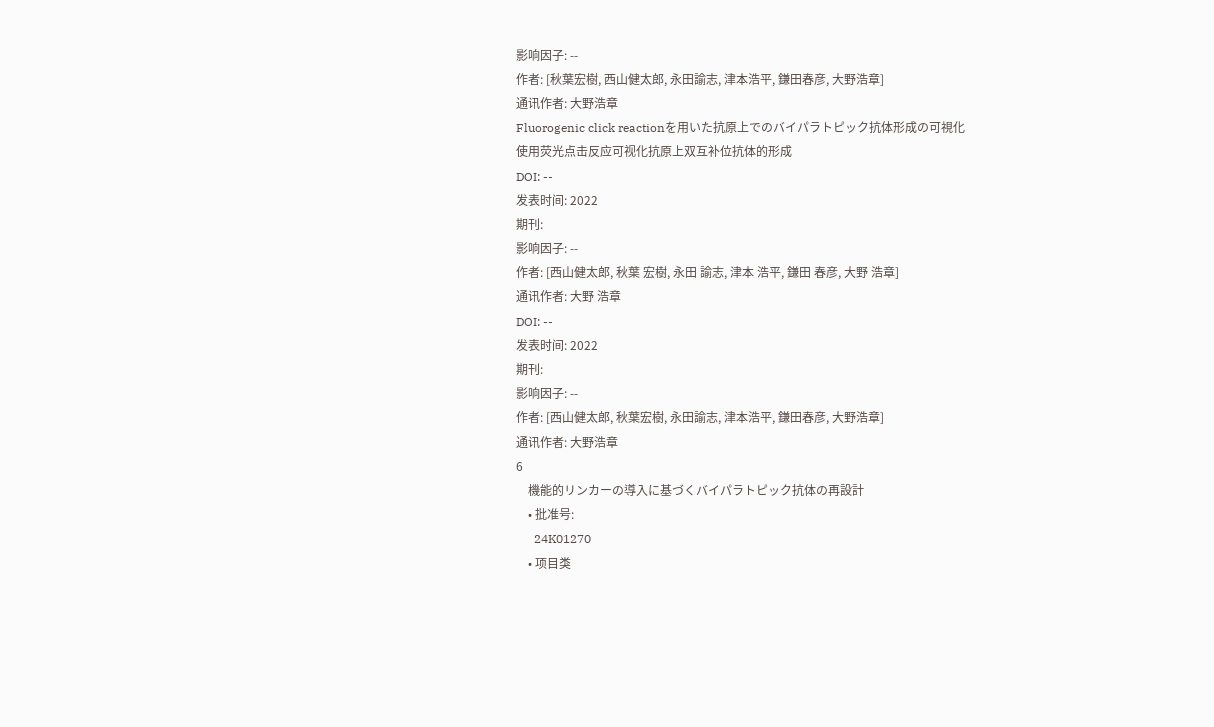影响因子: --
作者: [秋葉宏樹, 西山健太郎, 永田諭志, 津本浩平, 鎌田春彦, 大野浩章]
通讯作者: 大野浩章
Fluorogenic click reactionを用いた抗原上でのバイパラトピック抗体形成の可視化
使用荧光点击反应可视化抗原上双互补位抗体的形成
DOI: --
发表时间: 2022
期刊:
影响因子: --
作者: [西山健太郎, 秋葉 宏樹, 永田 諭志, 津本 浩平, 鎌田 春彦, 大野 浩章]
通讯作者: 大野 浩章
DOI: --
发表时间: 2022
期刊:
影响因子: --
作者: [西山健太郎, 秋葉宏樹, 永田諭志, 津本浩平, 鎌田春彦, 大野浩章]
通讯作者: 大野浩章
6
    機能的リンカーの導入に基づくバイパラトピック抗体の再設計
    • 批准号:
      24K01270
    • 项目类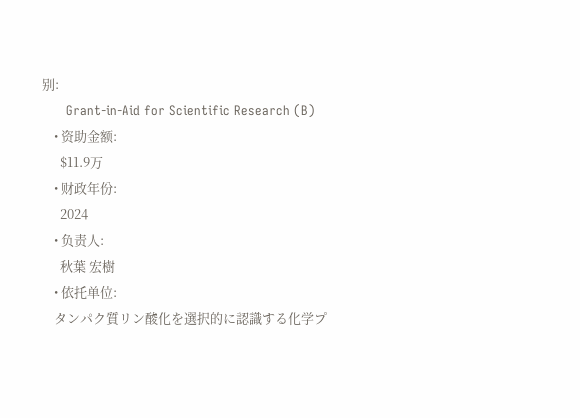别:
      Grant-in-Aid for Scientific Research (B)
    • 资助金额:
      $11.9万
    • 财政年份:
      2024
    • 负责人:
      秋葉 宏樹
    • 依托单位:
    タンパク質リン酸化を選択的に認識する化学プ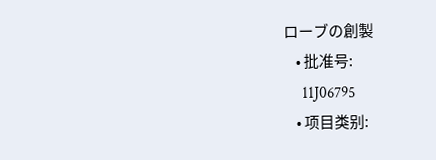ローブの創製
    • 批准号:
      11J06795
    • 项目类别: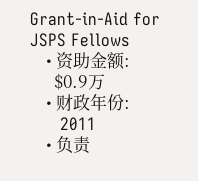Grant-in-Aid for JSPS Fellows
    • 资助金额:
      $0.9万
    • 财政年份:
      2011
    • 负责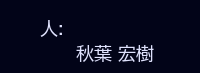人:
      秋葉 宏樹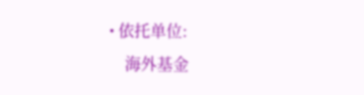• 依托单位:
    海外基金